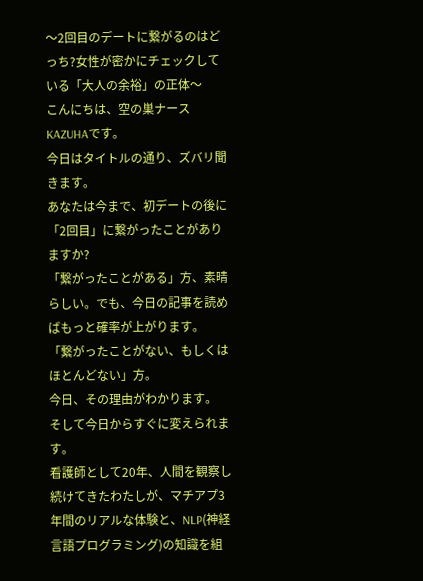〜2回目のデートに繋がるのはどっち?女性が密かにチェックしている「大人の余裕」の正体〜
こんにちは、空の巣ナースKAZUHAです。
今日はタイトルの通り、ズバリ聞きます。
あなたは今まで、初デートの後に「2回目」に繋がったことがありますか?
「繋がったことがある」方、素晴らしい。でも、今日の記事を読めばもっと確率が上がります。
「繋がったことがない、もしくはほとんどない」方。
今日、その理由がわかります。
そして今日からすぐに変えられます。
看護師として20年、人間を観察し続けてきたわたしが、マチアプ3年間のリアルな体験と、NLP(神経言語プログラミング)の知識を組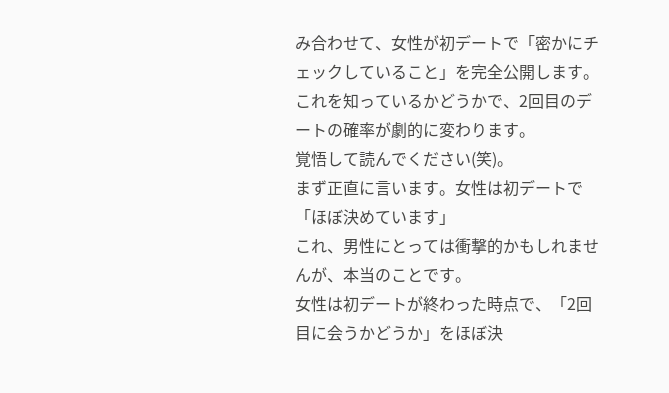み合わせて、女性が初デートで「密かにチェックしていること」を完全公開します。
これを知っているかどうかで、2回目のデートの確率が劇的に変わります。
覚悟して読んでください(笑)。
まず正直に言います。女性は初デートで「ほぼ決めています」
これ、男性にとっては衝撃的かもしれませんが、本当のことです。
女性は初デートが終わった時点で、「2回目に会うかどうか」をほぼ決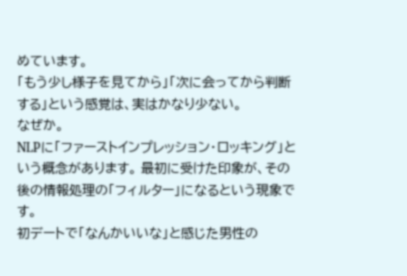めています。
「もう少し様子を見てから」「次に会ってから判断する」という感覚は、実はかなり少ない。
なぜか。
NLPに「ファーストインプレッション・ロッキング」という概念があります。 最初に受けた印象が、その後の情報処理の「フィルター」になるという現象です。
初デートで「なんかいいな」と感じた男性の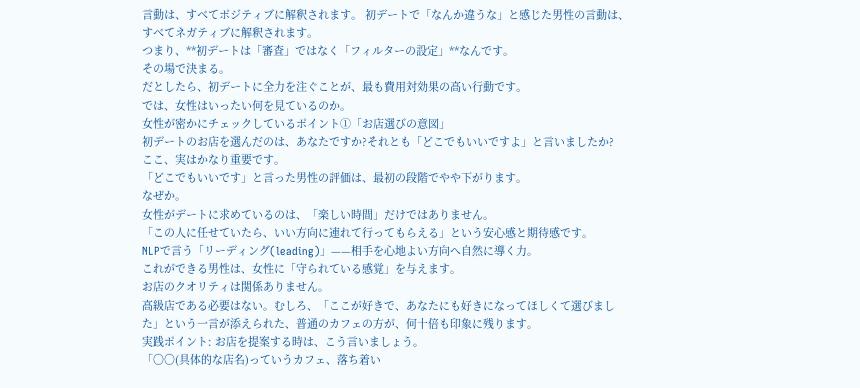言動は、すべてポジティブに解釈されます。 初デートで「なんか違うな」と感じた男性の言動は、すべてネガティブに解釈されます。
つまり、**初デートは「審査」ではなく「フィルターの設定」**なんです。
その場で決まる。
だとしたら、初デートに全力を注ぐことが、最も費用対効果の高い行動です。
では、女性はいったい何を見ているのか。
女性が密かにチェックしているポイント①「お店選びの意図」
初デートのお店を選んだのは、あなたですか?それとも「どこでもいいですよ」と言いましたか?
ここ、実はかなり重要です。
「どこでもいいです」と言った男性の評価は、最初の段階でやや下がります。
なぜか。
女性がデートに求めているのは、「楽しい時間」だけではありません。
「この人に任せていたら、いい方向に連れて行ってもらえる」という安心感と期待感です。
NLPで言う「リーディング(leading)」——相手を心地よい方向へ自然に導く力。
これができる男性は、女性に「守られている感覚」を与えます。
お店のクオリティは関係ありません。
高級店である必要はない。むしろ、「ここが好きで、あなたにも好きになってほしくて選びました」という一言が添えられた、普通のカフェの方が、何十倍も印象に残ります。
実践ポイント: お店を提案する時は、こう言いましょう。
「〇〇(具体的な店名)っていうカフェ、落ち着い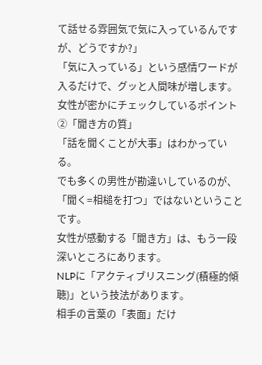て話せる雰囲気で気に入っているんですが、どうですか?」
「気に入っている」という感情ワードが入るだけで、グッと人間味が増します。
女性が密かにチェックしているポイント②「聞き方の質」
「話を聞くことが大事」はわかっている。
でも多くの男性が勘違いしているのが、「聞く=相槌を打つ」ではないということです。
女性が感動する「聞き方」は、もう一段深いところにあります。
NLPに「アクティブリスニング(積極的傾聴)」という技法があります。
相手の言葉の「表面」だけ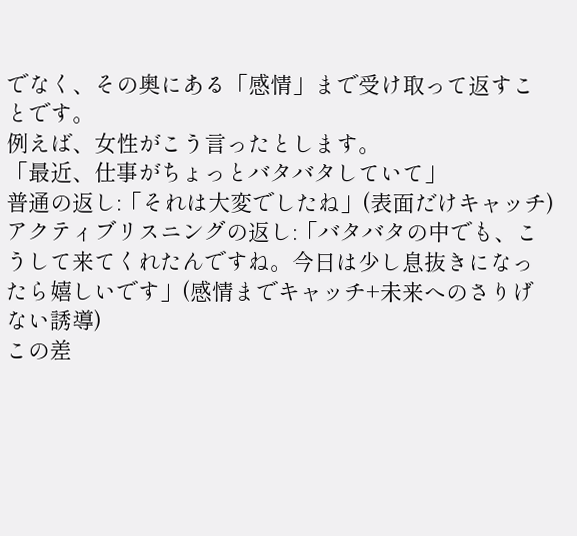でなく、その奥にある「感情」まで受け取って返すことです。
例えば、女性がこう言ったとします。
「最近、仕事がちょっとバタバタしていて」
普通の返し:「それは大変でしたね」(表面だけキャッチ)
アクティブリスニングの返し:「バタバタの中でも、こうして来てくれたんですね。今日は少し息抜きになったら嬉しいです」(感情までキャッチ+未来へのさりげない誘導)
この差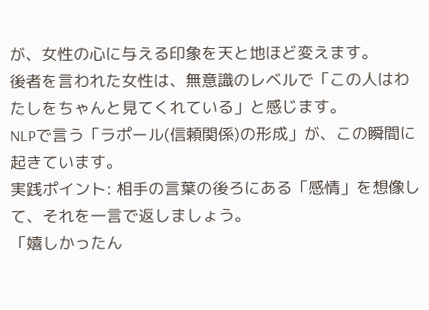が、女性の心に与える印象を天と地ほど変えます。
後者を言われた女性は、無意識のレベルで「この人はわたしをちゃんと見てくれている」と感じます。
NLPで言う「ラポール(信頼関係)の形成」が、この瞬間に起きています。
実践ポイント: 相手の言葉の後ろにある「感情」を想像して、それを一言で返しましょう。
「嬉しかったん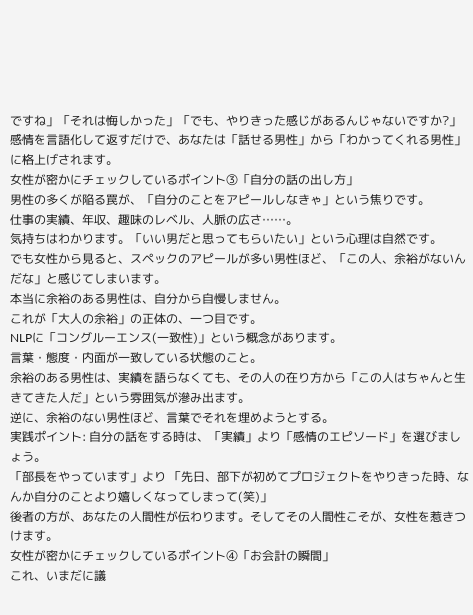ですね」「それは悔しかった」「でも、やりきった感じがあるんじゃないですか?」
感情を言語化して返すだけで、あなたは「話せる男性」から「わかってくれる男性」に格上げされます。
女性が密かにチェックしているポイント③「自分の話の出し方」
男性の多くが陥る罠が、「自分のことをアピールしなきゃ」という焦りです。
仕事の実績、年収、趣味のレベル、人脈の広さ……。
気持ちはわかります。「いい男だと思ってもらいたい」という心理は自然です。
でも女性から見ると、スペックのアピールが多い男性ほど、「この人、余裕がないんだな」と感じてしまいます。
本当に余裕のある男性は、自分から自慢しません。
これが「大人の余裕」の正体の、一つ目です。
NLPに「コングルーエンス(一致性)」という概念があります。
言葉・態度・内面が一致している状態のこと。
余裕のある男性は、実績を語らなくても、その人の在り方から「この人はちゃんと生きてきた人だ」という雰囲気が滲み出ます。
逆に、余裕のない男性ほど、言葉でそれを埋めようとする。
実践ポイント: 自分の話をする時は、「実績」より「感情のエピソード」を選びましょう。
「部長をやっています」より 「先日、部下が初めてプロジェクトをやりきった時、なんか自分のことより嬉しくなってしまって(笑)」
後者の方が、あなたの人間性が伝わります。そしてその人間性こそが、女性を惹きつけます。
女性が密かにチェックしているポイント④「お会計の瞬間」
これ、いまだに議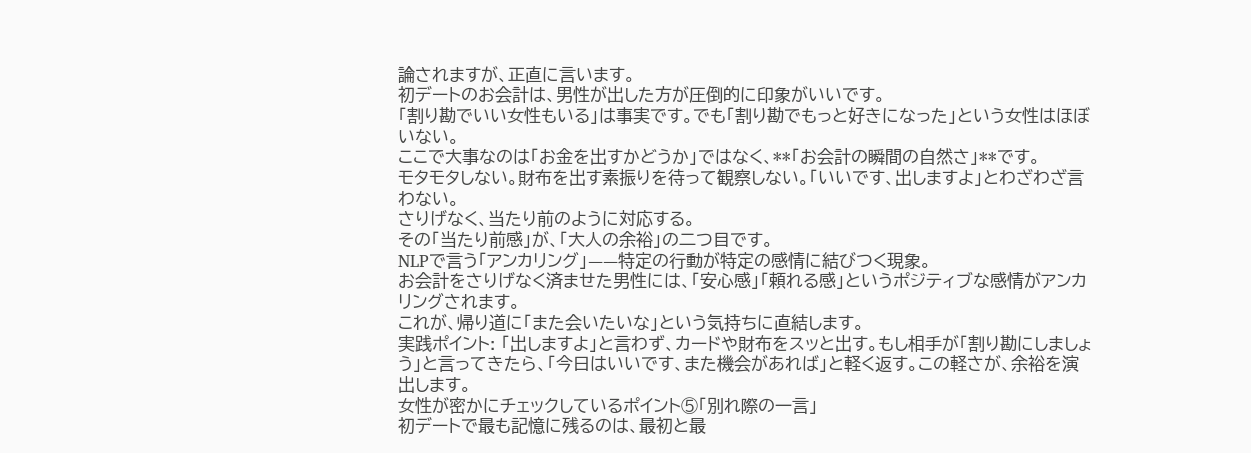論されますが、正直に言います。
初デートのお会計は、男性が出した方が圧倒的に印象がいいです。
「割り勘でいい女性もいる」は事実です。でも「割り勘でもっと好きになった」という女性はほぼいない。
ここで大事なのは「お金を出すかどうか」ではなく、**「お会計の瞬間の自然さ」**です。
モタモタしない。財布を出す素振りを待って観察しない。「いいです、出しますよ」とわざわざ言わない。
さりげなく、当たり前のように対応する。
その「当たり前感」が、「大人の余裕」の二つ目です。
NLPで言う「アンカリング」——特定の行動が特定の感情に結びつく現象。
お会計をさりげなく済ませた男性には、「安心感」「頼れる感」というポジティブな感情がアンカリングされます。
これが、帰り道に「また会いたいな」という気持ちに直結します。
実践ポイント: 「出しますよ」と言わず、カードや財布をスッと出す。もし相手が「割り勘にしましょう」と言ってきたら、「今日はいいです、また機会があれば」と軽く返す。この軽さが、余裕を演出します。
女性が密かにチェックしているポイント⑤「別れ際の一言」
初デートで最も記憶に残るのは、最初と最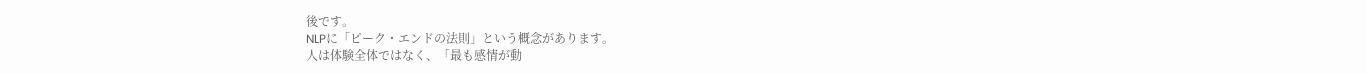後です。
NLPに「ピーク・エンドの法則」という概念があります。
人は体験全体ではなく、「最も感情が動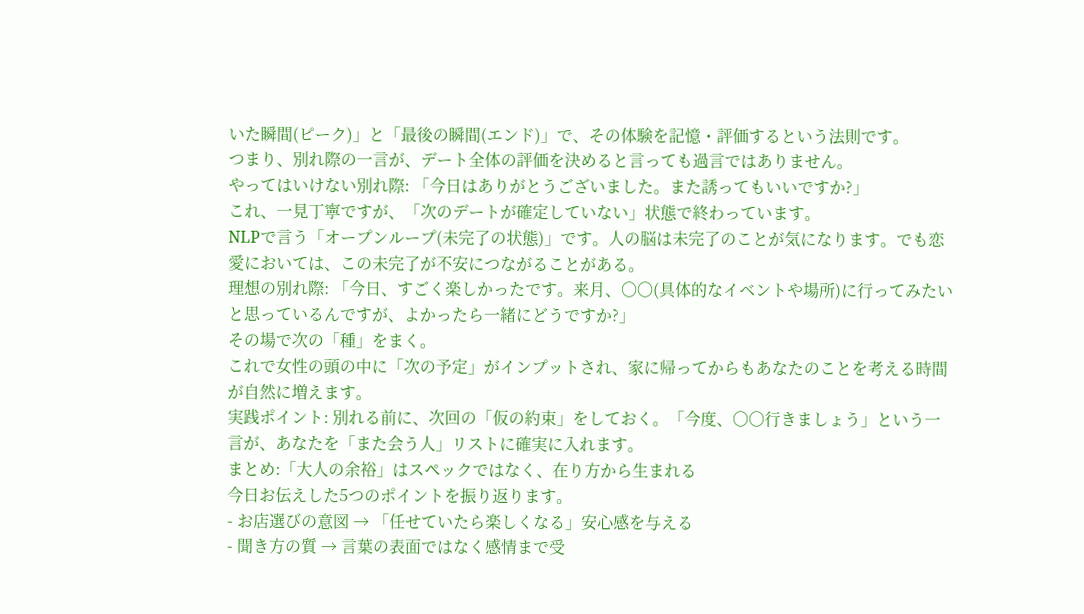いた瞬間(ピーク)」と「最後の瞬間(エンド)」で、その体験を記憶・評価するという法則です。
つまり、別れ際の一言が、デート全体の評価を決めると言っても過言ではありません。
やってはいけない別れ際: 「今日はありがとうございました。また誘ってもいいですか?」
これ、一見丁寧ですが、「次のデートが確定していない」状態で終わっています。
NLPで言う「オープンループ(未完了の状態)」です。人の脳は未完了のことが気になります。でも恋愛においては、この未完了が不安につながることがある。
理想の別れ際: 「今日、すごく楽しかったです。来月、〇〇(具体的なイベントや場所)に行ってみたいと思っているんですが、よかったら一緒にどうですか?」
その場で次の「種」をまく。
これで女性の頭の中に「次の予定」がインプットされ、家に帰ってからもあなたのことを考える時間が自然に増えます。
実践ポイント: 別れる前に、次回の「仮の約束」をしておく。「今度、〇〇行きましょう」という一言が、あなたを「また会う人」リストに確実に入れます。
まとめ:「大人の余裕」はスペックではなく、在り方から生まれる
今日お伝えした5つのポイントを振り返ります。
- お店選びの意図 → 「任せていたら楽しくなる」安心感を与える
- 聞き方の質 → 言葉の表面ではなく感情まで受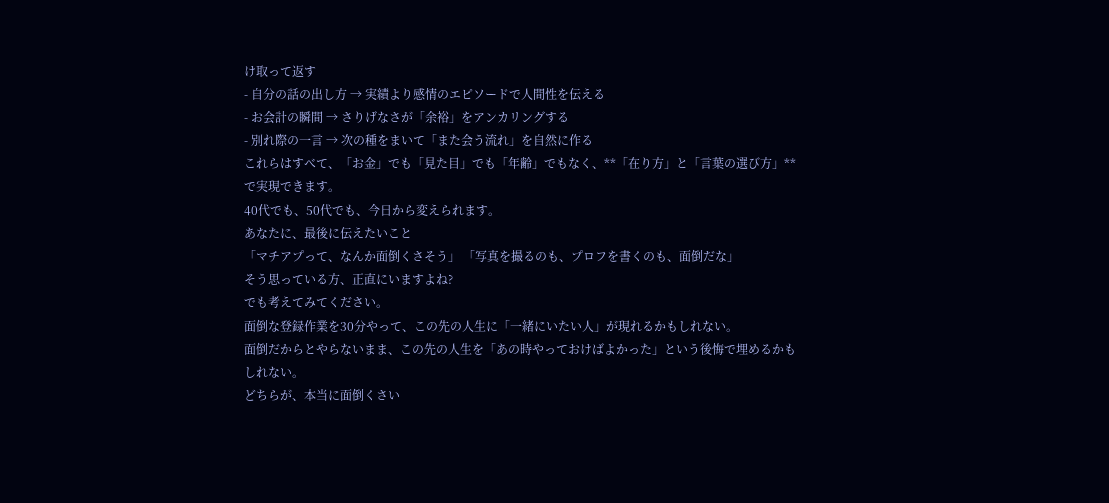け取って返す
- 自分の話の出し方 → 実績より感情のエピソードで人間性を伝える
- お会計の瞬間 → さりげなさが「余裕」をアンカリングする
- 別れ際の一言 → 次の種をまいて「また会う流れ」を自然に作る
これらはすべて、「お金」でも「見た目」でも「年齢」でもなく、**「在り方」と「言葉の選び方」**で実現できます。
40代でも、50代でも、今日から変えられます。
あなたに、最後に伝えたいこと
「マチアプって、なんか面倒くさそう」 「写真を撮るのも、プロフを書くのも、面倒だな」
そう思っている方、正直にいますよね?
でも考えてみてください。
面倒な登録作業を30分やって、この先の人生に「一緒にいたい人」が現れるかもしれない。
面倒だからとやらないまま、この先の人生を「あの時やっておけばよかった」という後悔で埋めるかもしれない。
どちらが、本当に面倒くさい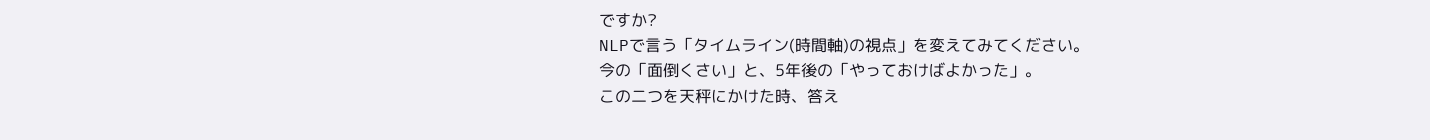ですか?
NLPで言う「タイムライン(時間軸)の視点」を変えてみてください。
今の「面倒くさい」と、5年後の「やっておけばよかった」。
この二つを天秤にかけた時、答え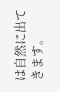は自然に出てきます。